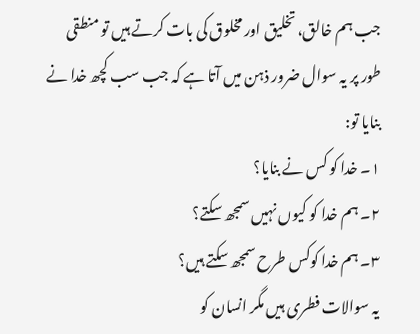جب ہم خالق، تخلیق اور مخلوق کی بات کرتے ہیں تو منطقی طور پر یہ سوال ضرور ذہن میں آتا ہے کہ جب سب کچھ خدا نے بنایا تو:
۱۔ خدا کو کس نے بنایا؟
۲۔ ہم خدا کو کیوں نہیں سمجھ سکتے؟
۳۔ ہم خدا کوکس طرح سمجھ سکتے ہیں؟
یہ سوالات فطری ہیں مگر انسان کو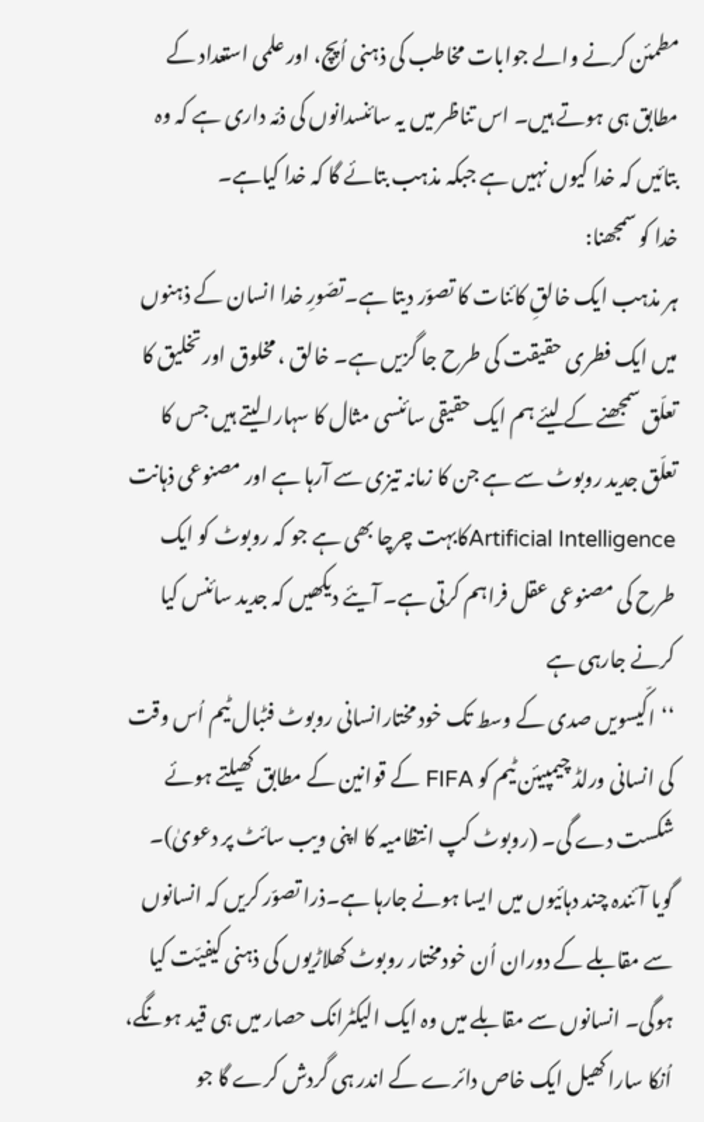مطمئن کرنے والے جوابات مخاطب کی ذہنی اُپچ، اور علمی استعداد کے مطابق ہی ہوتے ہیں۔ اس تناظر میں یہ سائنسدانوں کی ذمّہ داری ہے کہ وہ بتائیں کہ خدا کیوں نہیں ہے جبکہ مذہب بتائے گا کہ خدا کیاہے۔
خدا کو سمجھنا:
ہر مذہب ایک خالقِ کائنات کا تصوّر دیتا ہے۔تصّورِ خدا انسان کے ذہنوں میں ایک فطری حقیقت کی طرح جا گزیں ہے۔ خالق ، مخلوق اور تخلیق کا تعلّق سمجھنے کے لیئے ہم ایک حقیقی سائنسی مثال کا سہارا لیتے ہیں جس کا تعلّق جدید روبوٹ سے ہے جن کا زمانہ تیزی سے آرہا ہے اور مصنوعی ذہانت Artificial Intelligenceکابہت چرچا بھی ہے جو کہ روبوٹ کو ایک طرح کی مصنوعی عقل فراہم کرتی ہے۔ آیئے دیکھیں کہ جدید سائنس کیا کرنے جارہی ہے
‘‘اکّیسویں صدی کے وسط تک خود مختارانسانی روبوٹ فٹبال ٹیم اُس وقت کی انسانی ورلڈ چیمپیئن ٹیم کو FIFA کے قوانین کے مطابق کھیلتے ہوئے شکست دے گی۔ (روبوٹ کپ انتظامیہ کا اپنی ویب سائٹ پر دعویٰ)۔
گویا آئندہ چند دہائیوں میں ایسا ہونے جارہا ہے۔ذرا تصوّر کریں کہ انسانوں سے مقابلے کے دوران اُن خودمختار روبوٹ کھلاڑیوں کی ذہنی کیفیّت کیا ہوگی۔ انسانوں سے مقابلے میں وہ ایک الیکٹرانک حصار میں ہی قید ہونگے، اُنکا سارا کھیل ایک خاص دائرے کے اندر ہی گردش کرے گا جو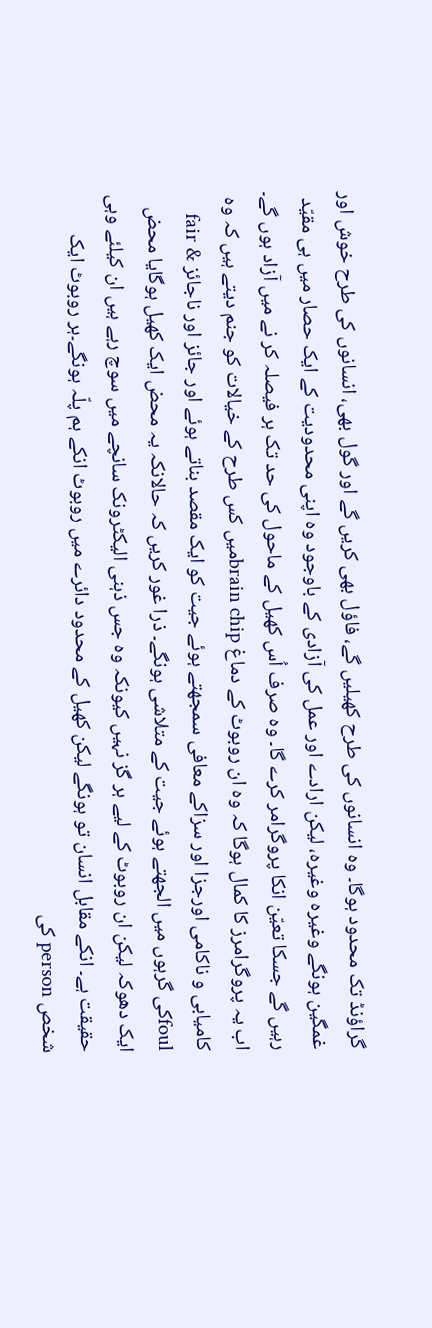گراؤنڈ تک محدود ہوگا۔ وہ انسانوں کی طرح کھیلیں گے، فاؤل بھی کریں گے اور گول بھی، انسانوں کی طرح خوش اور غمگین ہونگے وغیرہ وغیرہ، لیکن ارادے اور عمل کی آزادی کے باوجود وہ اپنی محدودیت کے ایک حصار میں ہی مقیّد رہیں گے جسکا تعیّن انکا پروگرامر کرے گا۔ وہ صرف اُس کھیل کے ماحول کی حد تک ہر فیصلہ کر نے میں آزاد ہوں گے۔ اب یہ پروگرامرز کا کمال ہوگا کہ وہ ان روبوٹ کے دماغ brain chipمیں کس طرح کے خیالات کو جنم دیتے ہیں کہ وہ کامیابی و ناکامی اورجزا اور سزاکے معافی سمجھتے ہوئے جیت کو ایک مقصد بناتے ہوئے اور جائز اور ناجائز fair & foulکی گرہوں میں الجھتے ہوئے جیت کے متلاشی ہونگے۔ ذرا غور کریں کہ حالانکہ یہ محض ایک کھیل ہوگایا محض ایک دھوکہ لیکن ان روبوٹ کے لیے ہر گز نہیں کیونکہ وہ جس ذہنی الیکٹرونک سانچے میں سوچ رہے ہیں ان کیلئے وہی حقیقت ہے۔ انکے مقابل انسان تو ہونگے لیکن کھیل کے محدود دائرے میں روبوٹ انکے ہم پلّہ ہونگے۔ہر روبوٹ ایک شخص person کی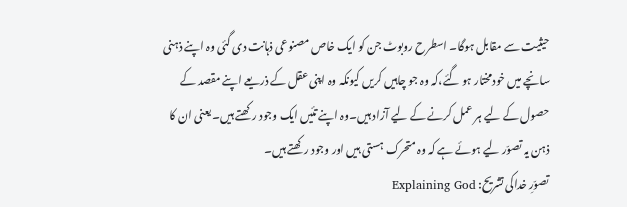حیثیت سے مقابل ہوگا۔ اسطرح روبوٹ جن کو ایک خاص مصنوعی ذہانت دی گئی وہ اپنے ذہنی سانچے میں خودمختار ہو گئے،کہ وہ جو چاہیں کریں کیونکہ وہ اپنی عقل کے ذریعے اپنے مقصد کے حصول کے لیے ہر عمل کرنے کے لیے آزاد ہیں۔وہ اپنے تئیں ایک وجود رکھتے ہیں۔ یعنی ان کا ذہن یہ تصوّر لیے ہوئے ہے کہ وہ متحرک ہستی ہیں اور وجود رکھتے ہیں۔
تصوّرِ خداکی تشریح: Explaining God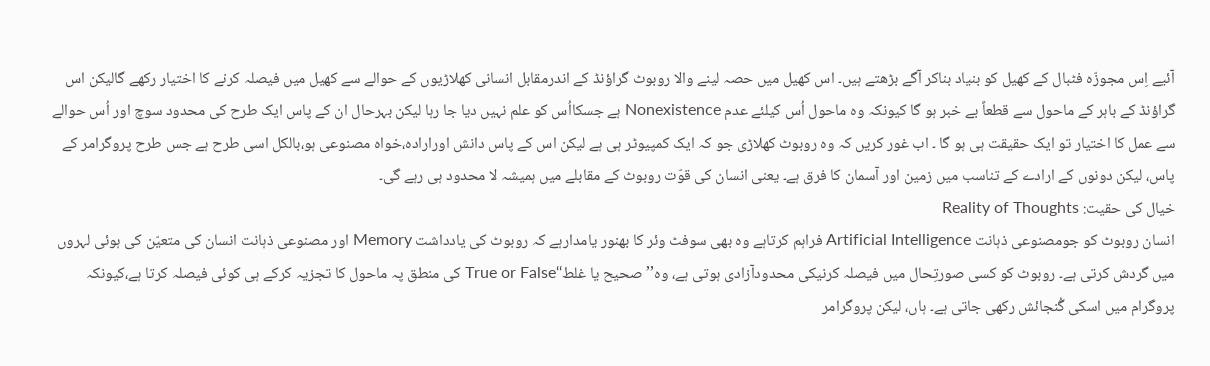آئیے اِس مجوزّہ فٹبال کے کھیل کو بنیاد بناکر آگے بڑھتے ہیں۔ اس کھیل میں حصہ لینے والا روبوٹ گراؤنڈ کے اندرمقابل انسانی کھلاڑیوں کے حوالے سے کھیل میں فیصلہ کرنے کا اختیار رکھے گالیکن اس گراؤنڈ کے باہر کے ماحول سے قطعاً بے خبر ہو گا کیونکہ وہ ماحول اُس کیلئے عدم Nonexistence ہے جسکااُس کو علم نہیں دیا جا رہا لیکن بہرحال ان کے پاس ایک طرح کی محدود سوچ اور اُس حوالے سے عمل کا اختیار تو ایک حقیقت ہی ہو گا ۔ اب غور کریں کہ وہ روبوٹ کھلاڑی جو کہ ایک کمپیوٹر ہی ہے لیکن اس کے پاس دانش اورارادہ،خواہ مصنوعی ہو،بالکل اسی طرح ہے جس طرح پروگرامر کے پاس، لیکن دونوں کے ارادے کے تناسب میں زمین اور آسمان کا فرق ہے۔ یعنی انسان کی قوّت روبوٹ کے مقابلے میں ہمیشہ لا محدود ہی رہے گی۔
خیال کی حقیت: Reality of Thoughts
انسان روبوٹ کو جومصنوعی ذہانت Artificial Intelligence فراہم کرتاہے وہ بھی سوفٹ وئر کا بھنور یامدارہے کہ روبوٹ کی یادداشت Memory اور مصنوعی ذہانت انسان کی متعیّن کی ہوئی لہروں میں گردش کرتی ہے۔ روبوٹ کو کسی صورتِحال میں فیصلہ کرنیکی محدودآزادی ہوتی ہے، وہ’’صحیح یا غلط‘‘True or False کی منطق پہ ماحول کا تجزیہ کرکے ہی کوئی فیصلہ کرتا ہے،کیونکہ پروگرام میں اسکی گُنجائش رکھی جاتی ہے۔ ہاں، لیکن پروگرامر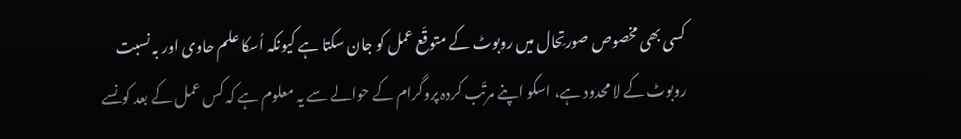کسی بھی مخصوص صورتِحال میں روبوٹ کے متوقّع عمل کو جان سکتا ہے کیونکہ اُسکا علم حاوی اور بہ نسبت روبوٹ کے لا محدود ہے، اسکو اپنے مرتّب کردہ پروگرام کے حوالے سے یہ معلوم ہے کہ کس عمل کے بعد کونسے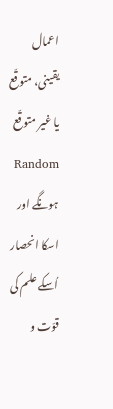اعمال یقینی، متوقّع یا غیر متوقّع Random ہونگے اور اسکا انحصار اُسکے علم کی قوّت و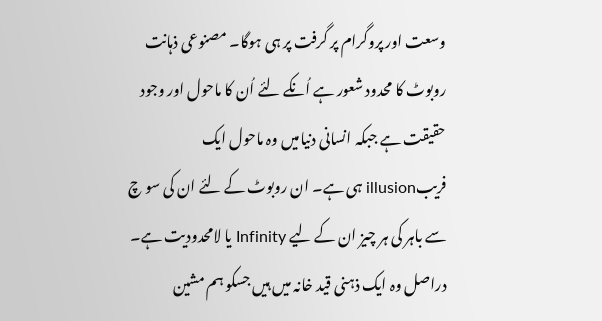وسعت اور پروگرام پر گرفت پر ہی ہوگا۔ مصنوعی ذہانت روبوٹ کا محدود شعور ہے اُنکے لئے اُن کا ماحول اور وجود حقیقت ہے جبکہ انسانی دنیامیں وہ ماحول ایک فریبillusion ہی ہے۔ ان روبوٹ کے لئے ان کی سو چ سے باہر کی ہر چیز ان کے لیے Infinity یا لامحدودیت ہے۔ دراصل وہ ایک ذہنی قید خانہ میں ہیں جسکو ہم مشین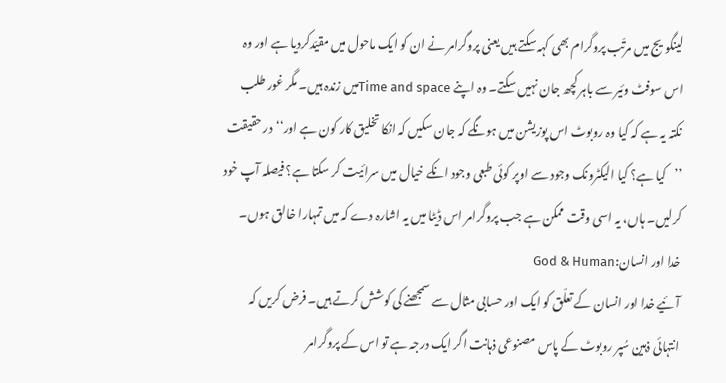لینگویج میں مرتّب پروگرام بھی کہہ سکتے ہیں یعنی پروگرامر نے ان کو ایک ماحول میں مقیّدکردیا ہے اور وہ اس سوفٹ وئیر سے باہر کچھ جان نہیں سکتے۔ وہ اپنے Time and spaceمیں زندہ ہیں۔ مگر غور طلب نکتہ یہ ہے کہ کیا وہ روبوٹ اس پوزیشن میں ہونگے کہ جان سکیں کہ انکا تخلیق کار کون ہے اور‘‘در حقیقت ’’کیا ہے؟ کیا الیکٹرونک وجود سے اوپر کوئی طبعی وجود انکے خیال میں سرائیت کر سکتا ہے؟ فیصلہ آپ خود کرلیں۔ ہاں، یہ اسی وقت ممکن ہے جب پروگرامر اس ڈیٹا میں یہ اشارہ دے کہ میں تمہارا خالق ہوں۔
خدا اور انسان:God & Human
آئیے خدا اور انسان کے تعلّق کو ایک اور حسابی مثال سے سمجھنے کی کوشش کرتے ہیں۔ فرض کریں کہ انتہائی ذہین سُپر روبوٹ کے پاس مصنوعی ذہانت اگر ایک درجہ ہے تو اس کے پروگرامر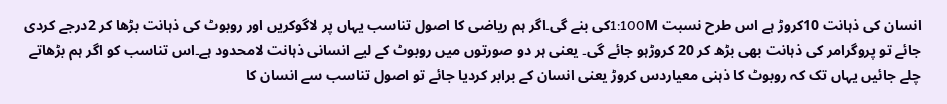انسان کی ذہانت 10کروڑ ہے اس طرح نسبت 1:100Mکی بنے گی۔اگر ہم ریاضی کا اصول تناسب یہاں پر لاگوکریں اور روبوٹ کی ذہانت بڑھا کر 2درجے کردی جائے تو پروگرامر کی ذہانت بھی بڑھ کر 20 کروڑہو جائے گی۔ یعنی ہر دو صورتوں میں روبوٹ کے لیے انسانی ذہانت لامحدود ہے۔اس تناسب کو اگر ہم بڑھاتے چلے جائیں یہاں تک کہ روبوٹ کا ذہنی معیاردس کروڑ یعنی انسان کے برابر کردیا جائے تو اصول تناسب سے انسان کا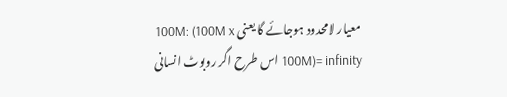معیار لامحدود ہوجائے گا یعنی 100M: (100M x 100M)= infinity اس طرح اگر روبوٹ انسانی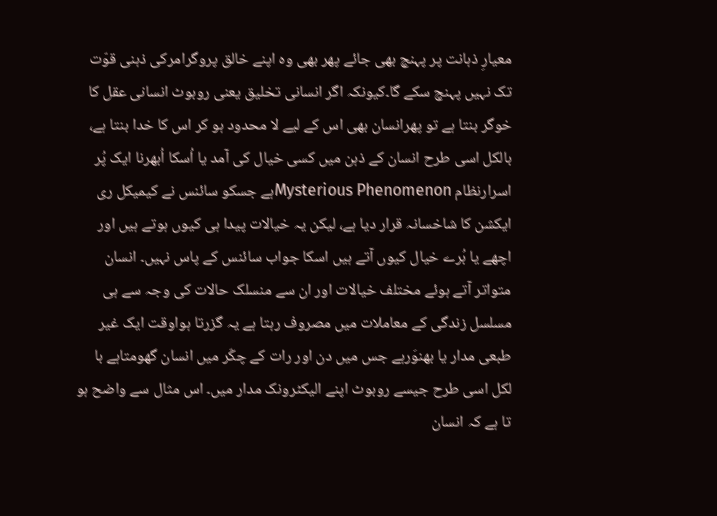معیارِ ذہانت پر پہنچ بھی جائے پھر بھی وہ اپنے خالق پروگرامرکی ذہنی قوّت تک نہیں پہنچ سکے گا۔کیونکہ اگر انسانی تخلیق یعنی روبوٹ انسانی عقل کا خوگر بنتا ہے تو پھرانسان بھی اس کے لیے لا محدود ہو کر اس کا خدا بنتا ہے،
بالکل اسی طرح انسان کے ذہن میں کسی خیال کی آمد یا اُسکا اُبھرنا ایک پُر اسرارنظام Mysterious Phenomenonہے جسکو سائنس نے کیمیکل ری ایکشن کا شاخسانہ قرار دیا ہے، لیکن یہ خیالات پیدا ہی کیوں ہوتے ہیں اور اچھے یا بُرے خیال کیوں آتے ہیں اسکا جواب سائنس کے پاس نہیں۔ انسان متواتر آتے ہوئے مختلف خیالات اور ان سے منسلک حالات کی وجہ سے ہی مسلسل زندگی کے معاملات میں مصروف رہتا ہے یہ گزرتا ہواوقت ایک غیر طبعی مدار یا بھنوَرہے جس میں دن اور رات کے چکّر میں انسان گھومتاہے با لکل اسی طرح جیسے روبوٹ اپنے الیکٹرونک مدار میں۔ اس مثال سے واضح ہو تا ہے کہ انسان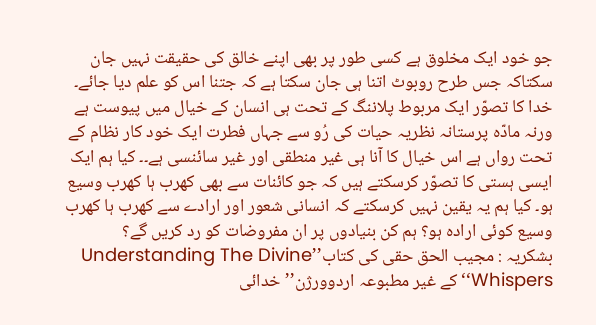جو خود ایک مخلوق ہے کسی طور پر بھی اپنے خالق کی حقیقت نہیں جان سکتاکہ جس طرح روبوٹ اتنا ہی جان سکتا ہے کہ جتنا اس کو علم دیا جائے۔
خدا کا تصوّر ایک مربوط پلاننگ کے تحت ہی انسان کے خیال میں پیوست ہے ورنہ مادّہ پرستانہ نظریہ حیات کی رُو سے جہاں فطرت ایک خود کار نظام کے تحت رواں ہے اس خیال کا آنا ہی غیر منطقی اور غیر سائنسی ہے۔۔ کیا ہم ایک ایسی ہستی کا تصوّر کرسکتے ہیں کہ جو کائنات سے بھی کھرب ہا کھرب وسیع ہو۔ کیا ہم یہ یقین نہیں کرسکتے کہ انسانی شعور اور ارادے سے کھرب ہا کھرب وسیع کوئی ارادہ ہو؟ ہم کن بنیادوں پر ان مفروضات کو رد کریں گے؟
بشکریہ : مجیب الحق حقی کی کتاب’’Understanding The Divine Whispers‘‘کے غیر مطبوعہ اردوورژن’’خدائی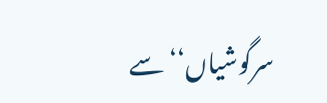سرگوشیاں‘‘سے